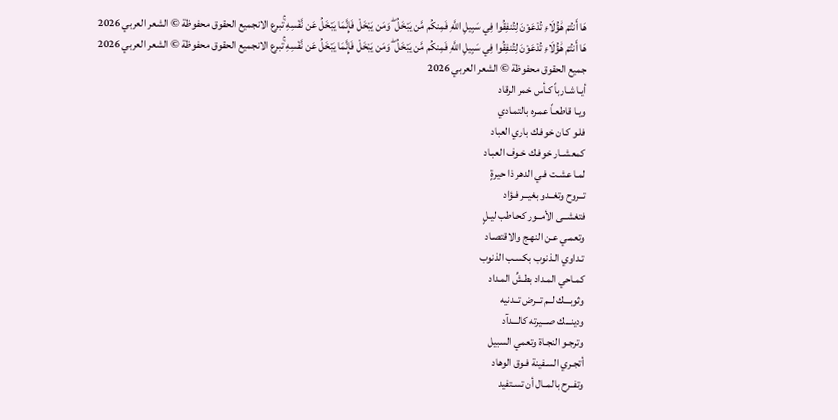هَا أَنتُمْ هَٰؤُلَاءِ تُدْعَوْنَ لِتُنفِقُوا فِي سَبِيلِ اللَّهِ فَمِنكُم مَّن يَبْخَلُ ۖ وَمَن يَبْخَلْ فَإِنَّمَا يَبْخَلُ عَن نَّفْسِهِ ۚتبرع الانجميع الحقوق محفوظة © الشعر العربي 2026
هَا أَنتُمْ هَٰؤُلَاءِ تُدْعَوْنَ لِتُنفِقُوا فِي سَبِيلِ اللَّهِ فَمِنكُم مَّن يَبْخَلُ ۖ وَمَن يَبْخَلْ فَإِنَّمَا يَبْخَلُ عَن نَّفْسِهِ ۚتبرع الانجميع الحقوق محفوظة © الشعر العربي 2026
جميع الحقوق محفوظة © الشعر العربي 2026
أيـا شـارباً كـأس خمر الرقاد
ويـا قاطعـاً عمـره بالتمـادي
فلـو كـان خوفـك باري العباد
كمعشــار خوفـك خـوف العبـاد
لمـا عشـت فـي الدهر ذا حيرةٍ
تــروح وتغــدو بغيــر فـؤاد
فتغشــى الأمــور كحـاطب ليـلٍ
وتعمـي عـن النهـج والاقتصـاد
تـداوي الـذنوب بكسـب الذنوب
كمـاحي المـداد بطـشِّ المـداد
وثوبـــك لــم تــرض تــدنيه
ودينـــك صـــيرته كالـــدآد
وترجـو النجـاة وتعمي السبيل
أتجـري السـفينة فـوق الوهاد
وتفــرح بالمــال أن تسـتفيد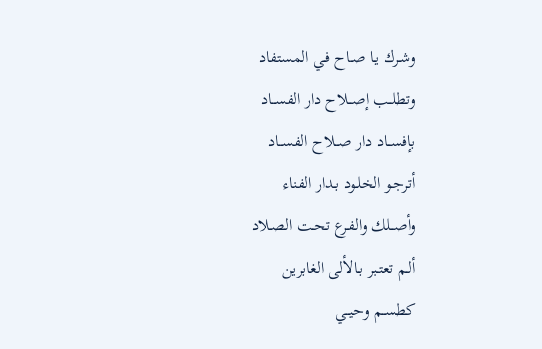وشـرك يـا صـاح فـي المستفاد
وتطلــب إصــلاح دار الفســاد
بإفســاد دار صــلاح الفســاد
أترجـو الخلـود بـدار الفناء
وأصــلك والفـرع تحـت الصـلاد
ألـم تعتـبر بـالألى الغابرين
كطســم وحيــي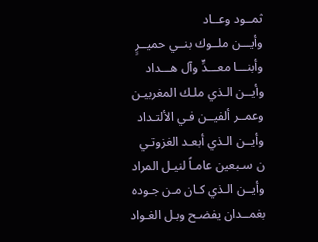ثمــود وعــاد
وأيـــن ملــوك بنــي حميــرٍ
وأبنـــا معـــدٍّ وآل هـــداد
وأيــن الـذي ملـك المغربيـن
وعمــر ألفيــن فـي الألتـداد
وأيــن الـذي أبعـد الغزوتـي
ن سـبعين عامـاً لنيـل المراد
وأيــن الـذي كـان مـن جـوده
بغمــدان يفضـح وبـل الغـواد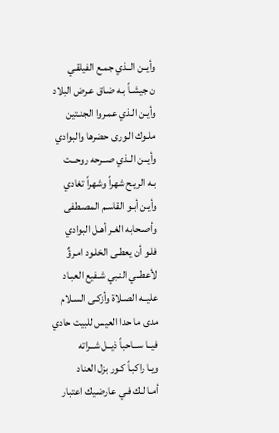وأيــن الــذي جمـع الفيلقـي
ن جيشـاً بـه ضـاق عـرض البلاد
وأيـن الـذي عمـروا الجنـتين
ملـوك الـورى حضرها والبوادي
وأيــن الــذي صــرحه روحــت
بـه الريـح شهراً وشهراً تغادي
وأيـن أبـو القاسـم المصـطفى
وأصـحابه الغـر أهـل البوادي
فلـو أن يعطـى الخلـود امـرؤٌ
لأعطــي النـبي شـفيع العبـاد
عليــه الصـلاة وأزكـى السـلام
مدى ما حدا العيس للبيت حادي
فيــا ســاحباً ذيــل شــراته
ويـا راكبـاً كـور بزل العناد
أمـا لـك فـي عارضـيك اعتبار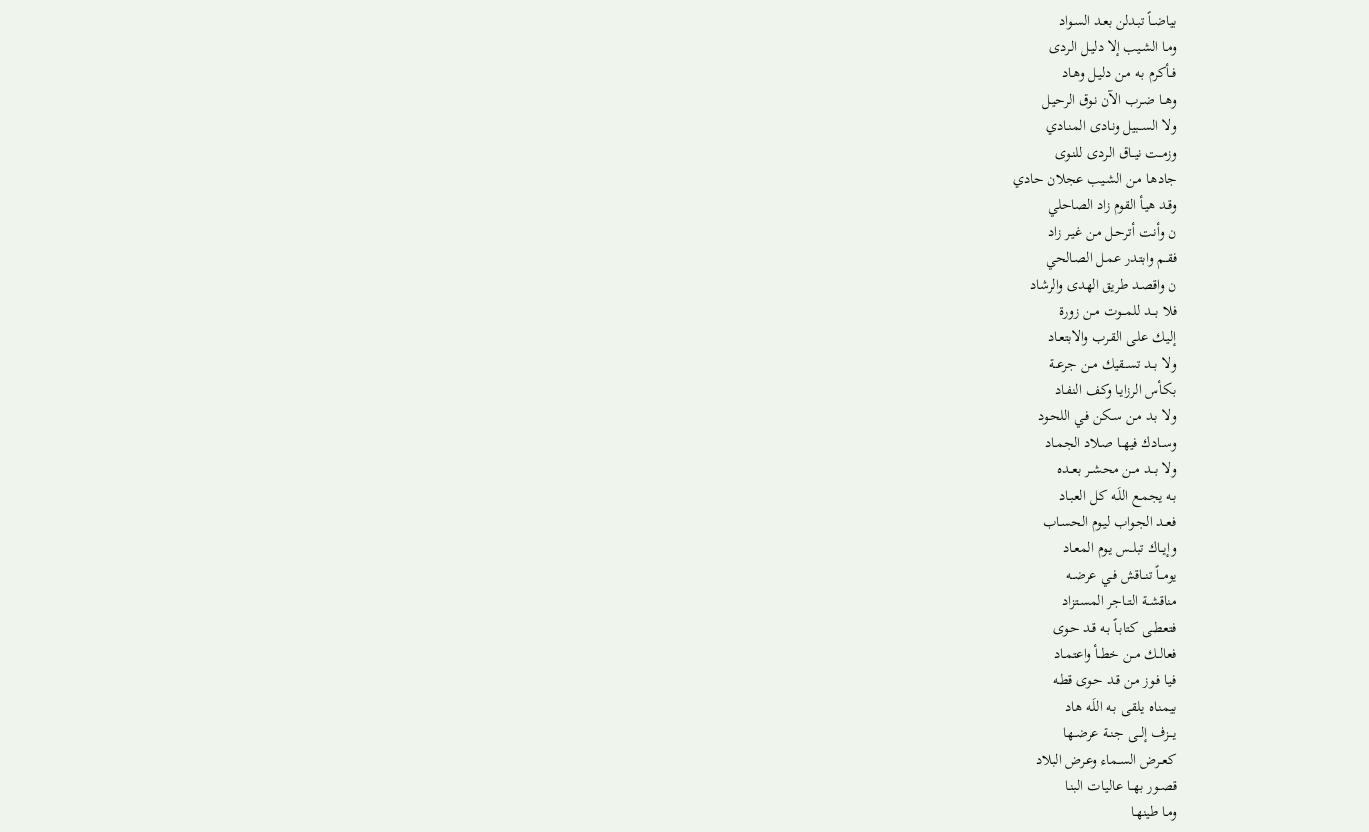بياضــاً تبـدلن بعـد السـواد
ومـا الشـيب إلا دليـل الـردى
فــأكرم بـه مـن دليـل وهـاد
وهــا ضـرب الآن نـوق الرحيـل
ولا الســبيل ونـادى المنـادي
وزمــت نيــاق الـردى للنـوى
جادهـا مـن الشـيب عجلان حادي
وقـد هيـأ القوم زاد الصاحلي
ن وأنـت أترحـل مـن غيـر زاد
فقــم وابتـدر عمـل الصـالحي
ن واقصـد طريق الهدى والرشاد
فلا بـــد للمـــوت مــن زورة
إليـك علـى القـرب والابتعـاد
ولا بــد تســقيك مــن جرعــة
بكـأس الرزايـا وكـف النفـاد
ولا بـد مـن سـكن فـي اللحـود
وســادك فيهــا صـلاد الجمـاد
ولا بـــد مــن محشــر بعــده
بـه يجمـع اللَـه كـل العبـاد
فعــد الجـواب ليـوم الحسـاب
وإيــاك تبلــس يـوم المعـاد
يومـــاً تنــاقش فــي عرضــه
مناقشــة التــاجر المسـتزاد
فتعطــى كتابـاً بـه قـد حـوى
فعالــك مــن خطــأ واعتمـاد
فيـا فـوز مـن قـد حـوى قطـه
بيمنـاه يلقـى بـه اللَـه هاد
يـــزف إلـــى جنــة عرضــها
كعــرض الســماء وعـرض البلاد
قصــور بهــا عاليـات البنـا
ومـا طينهـا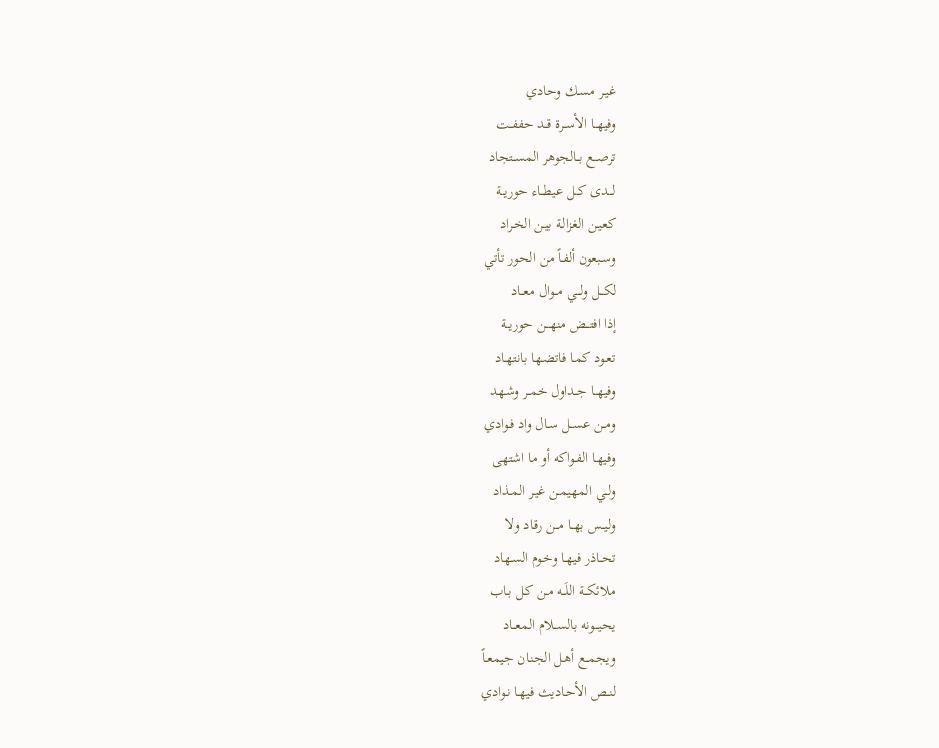غيـر مسـك وحادي
وفيهــا الأســرة قــد حففــت
ترصــع بــالجوهر المســتجاد
لـــدى كــل عيطــاء حوريــة
كعيـن الغزالـة بيـن الخـراد
وسـبعون ألفـاً من الحور تأتي
لكـــل ولـــي مــوال معــاد
إذا افتـــض منهـــن حوريــة
تعـود كمـا فاتضـها بانتهـاد
وفيهــا جــداول خمــر وشـهد
ومــن عســل سـال واد فـوادي
وفيهـا الفـواكه أو ما اشتهى
ولــي المهيمـن غيـر المـذاد
وليــس بهــا مــن رقـاد ولا
تحــاذر فيهـا وخـوم السـهاد
ملائكــة اللَــه مـن كـل بـاب
يحيـــونه بالســلام المعــاد
ويجمــع أهـل الجنـان جيمعـاً
لنــص الأحـاديث فيهـا نـوادي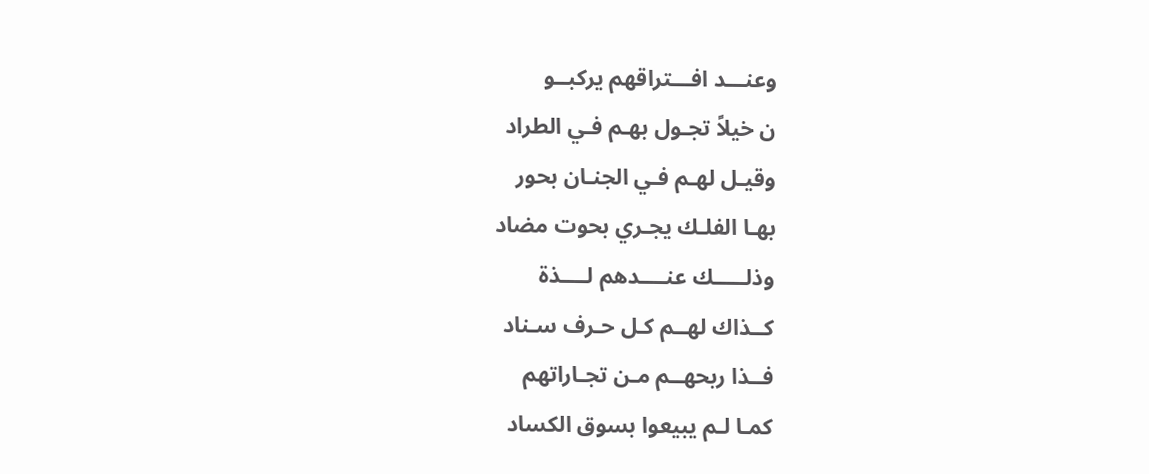وعنـــد افـــتراقهم يركبــو
ن خيلاً تجـول بهـم فـي الطراد
وقيـل لهـم فـي الجنـان بحور
بهـا الفلـك يجـري بحوت مضاد
وذلـــــك عنــــدهم لــــذة
كــذاك لهــم كـل حـرف سـناد
فــذا ربحهــم مـن تجـاراتهم
كمـا لـم يبيعوا بسوق الكساد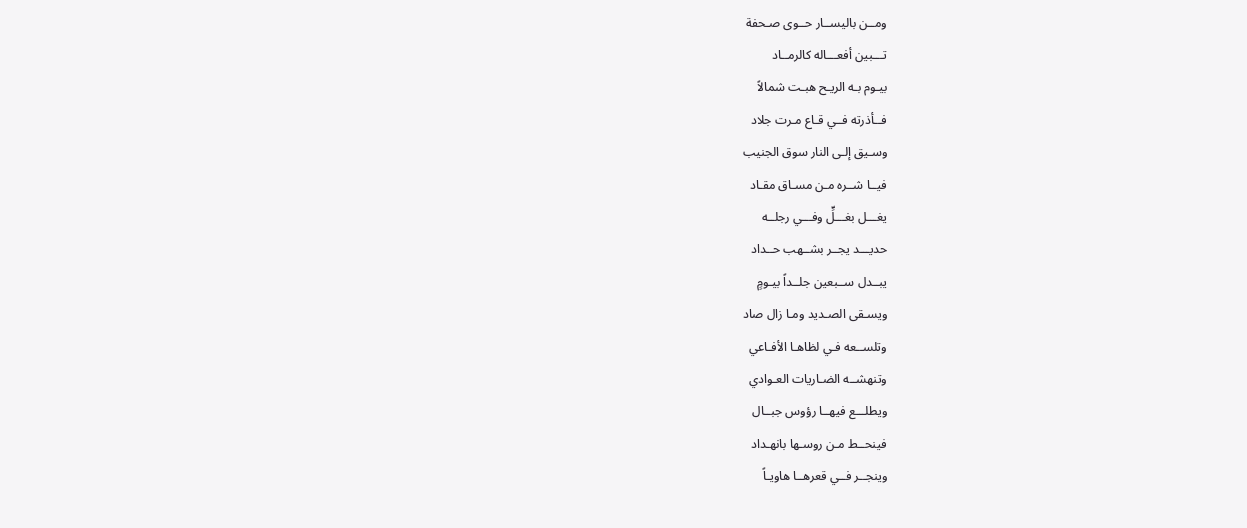ومــن باليســار حــوى صـحفة
تـــبين أفعـــاله كالرمــاد
بيـوم بـه الريـح هبـت شمالاً
فــأذرته فــي قـاع مـرت جلاد
وسـيق إلـى النار سوق الجنيب
فيــا شــره مـن مسـاق مقـاد
يغـــل بغـــلٍّ وفـــي رجلــه
حديـــد يجــر بشــهب حــداد
يبــدل ســبعين جلــداً بيـومٍ
ويسـقى الصـديد ومـا زال صاد
وتلســعه فـي لظاهـا الأفـاعي
وتنهشــه الضـاريات العـوادي
ويطلـــع فيهــا رؤوس جبــال
فينحــط مـن روسـها بانهـداد
وينجــر فــي قعرهــا هاويـاً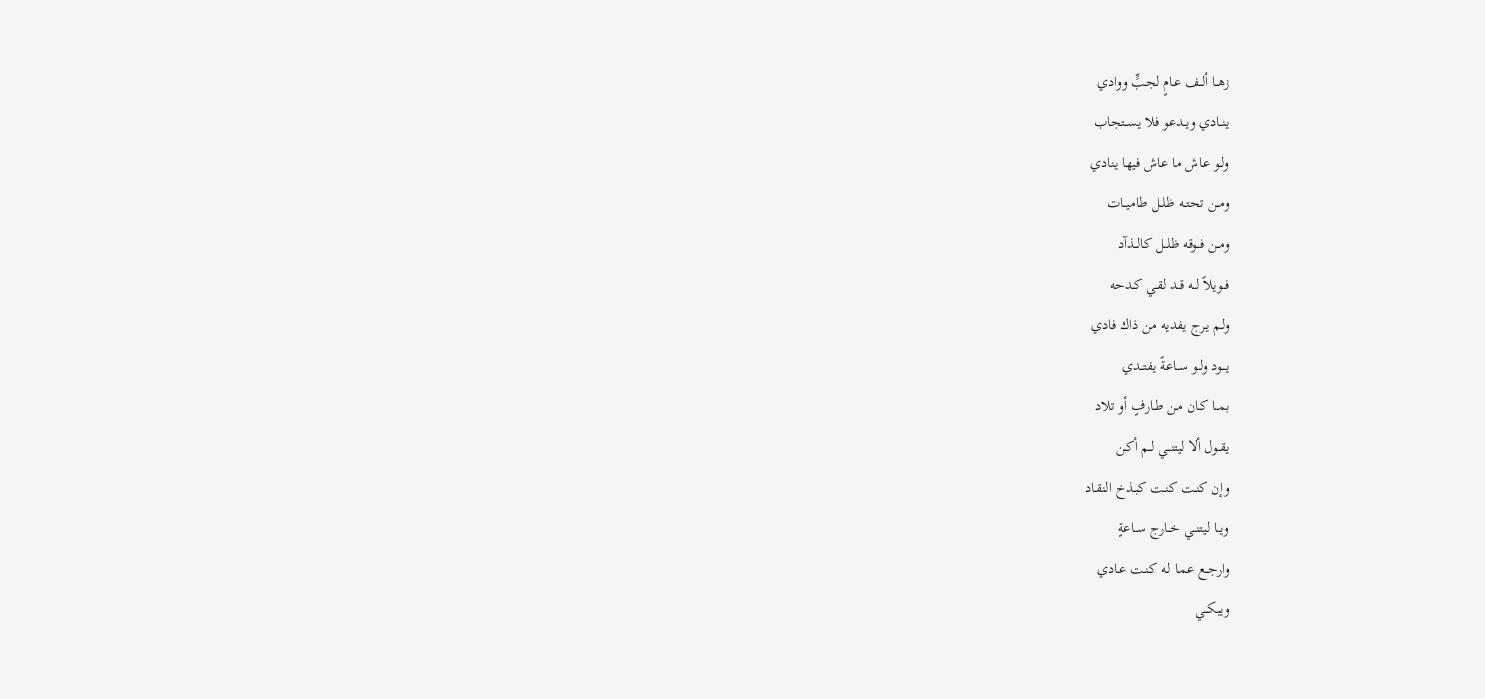زهــا ألــف عـامٍ لجـبٍّ ووادي
ينــادي ويــدعو فلا يســتجاب
ولـو عـاش ما عاش فيها ينادي
ومــن تحتــه ظلــل طاميــات
ومــن فــوقه ظلــل كالــذآد
فــويلاً لــه قــد لقـي كـدحه
ولـم يـرج يفديه من ذاك فادي
يـــود ولــو ســاعةً يفتــدي
بمــا كـان مـن طـارفٍ أو تلاد
يقــول ألا ليتنــي لــم أكـن
وإن كنـت كنـت كبـذخ النقـاد
ويــا ليتنــي خــارج ســاعةٍ
وارجــع عمـا لـه كنـت عـادي
ويبكــي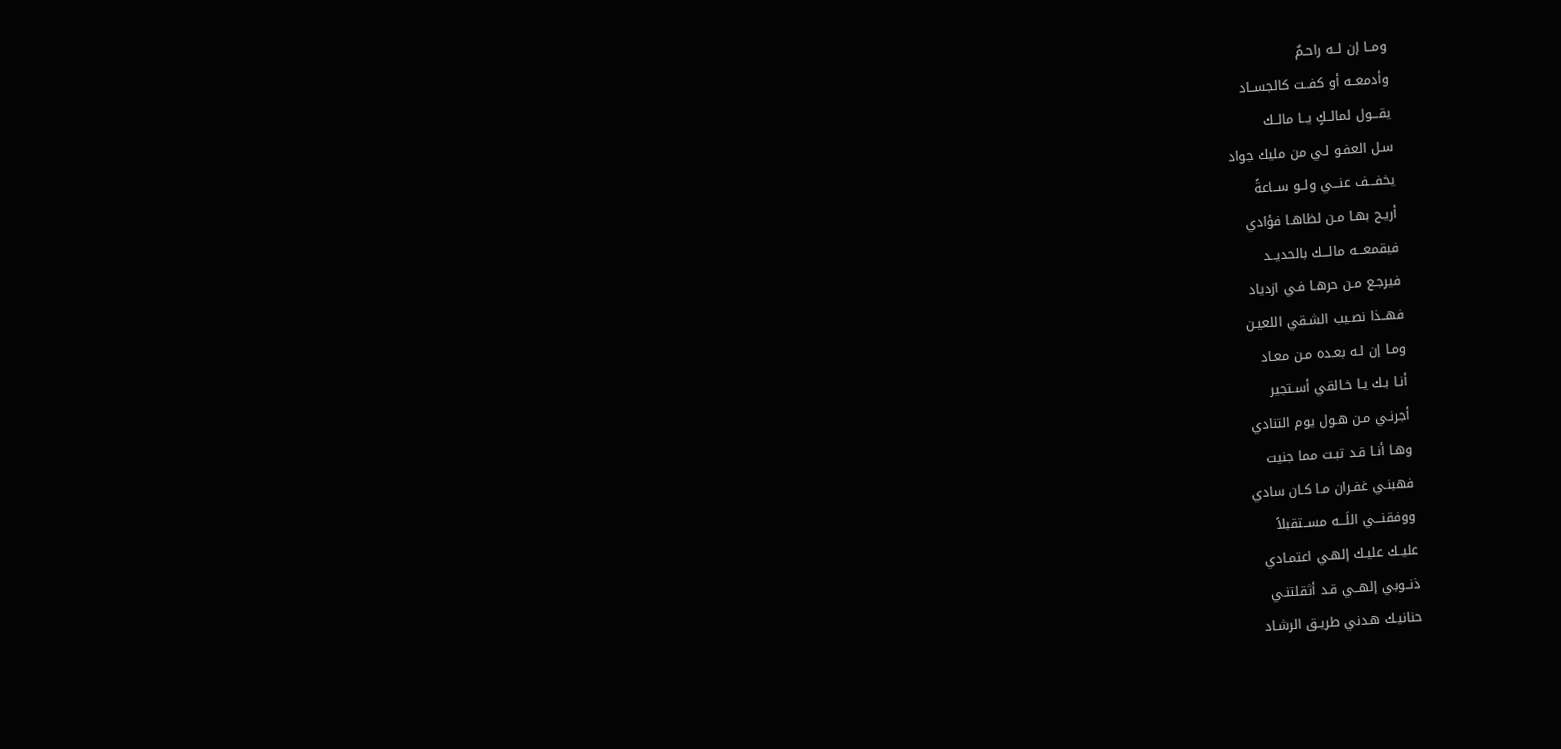ومــا إن لــه راحـمٌ
وأدمعــه أو كفــت كالجســاد
يقـــول لمالــكٍ يــا مالــك
سـل العفـو لـي من مليك جواد
يخفـــف عنـــي ولــو ســاعةً
أريـح بهـا مـن لظاهـا فؤادي
فيقمعـــه مالـــك بالحديــد
فيرجـع مـن حرهـا فـي ازدياد
فهــذا نصـيب الشـقي اللعيـن
ومـا إن لـه بعـده مـن معـاد
أنـا بـك يـا خـالقي أسـتجير
أجرنـي مـن هـول يوم التنادي
وهـا أنـا قـد تبـت مما جنيت
فهبنـي غفـران مـا كـان سادي
ووفقنـــي اللَـــه مســتقبلاً
عليــك عليـك إلهـي اعتمـادي
ذنــوبي إلهــي قـد أثقلتنـي
حنانيـك هـدني طريـق الرشـاد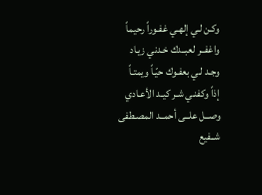وكـن لـي إلهـي غفـوراً رحيماً
واغفــر لعبــدك خـدني زيـاد
وجـد لـي بعفـوك حيّـاً ويمتـاً
إذاً وكفنـي شـر كيـد الأعـادي
وصــل علــى أحمــد المصـطفى
شــفيع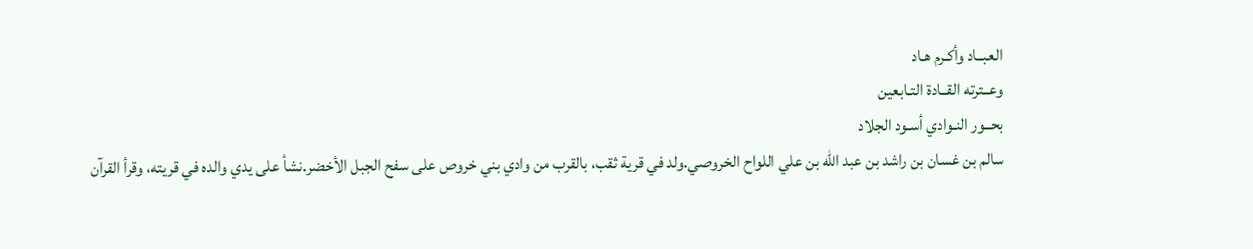العبــاد وأكـرم هـاد
وعــترته القــادة التـابعين
بحــور النـوادي أسـود الجلاد
سالم بن غسان بن راشد بن عبد الله بن علي اللواح الخروصي.ولد في قرية ثقب، بالقرب من وادي بني خروص على سفح الجبل الأخضر.نشأ على يدي والده في قريته، وقرأ القرآن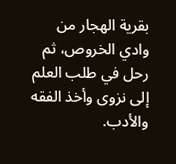بقرية الهجار من وادي الخروص، ثم رحل في طلب العلم إلى نزوى وأخذ الفقه والأدب.